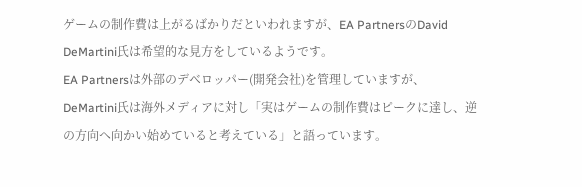ゲームの制作費は上がるばかりだといわれますが、EA PartnersのDavid DeMartini氏は希望的な見方をしているようです。
EA Partnersは外部のデベロッパー(開発会社)を管理していますが、DeMartini氏は海外メディアに対し「実はゲームの制作費はピークに達し、逆の方向へ向かい始めていると考えている」と語っています。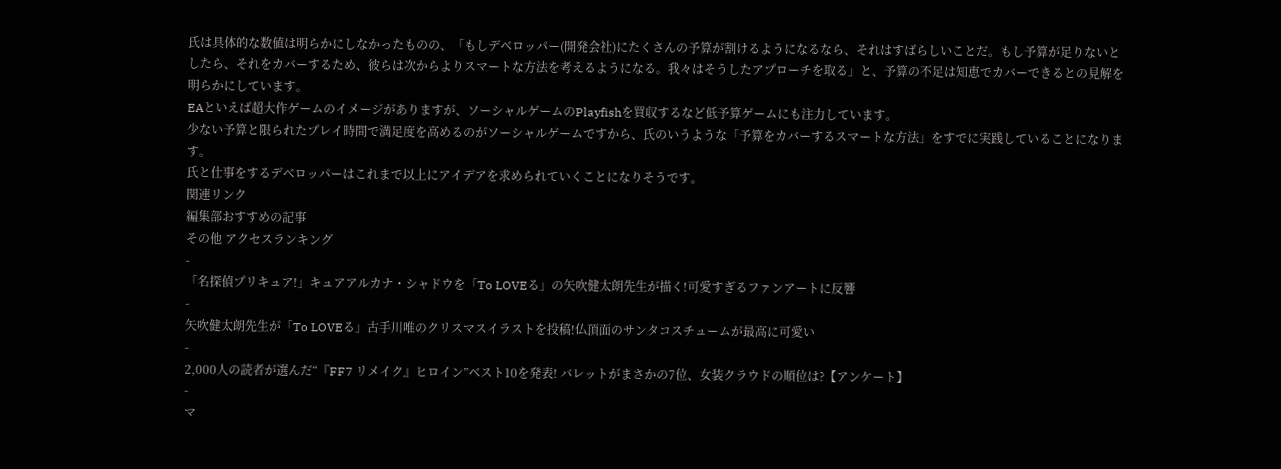氏は具体的な数値は明らかにしなかったものの、「もしデベロッパー(開発会社)にたくさんの予算が割けるようになるなら、それはすばらしいことだ。もし予算が足りないとしたら、それをカバーするため、彼らは次からよりスマートな方法を考えるようになる。我々はそうしたアプローチを取る」と、予算の不足は知恵でカバーできるとの見解を明らかにしています。
EAといえば超大作ゲームのイメージがありますが、ソーシャルゲームのPlayfishを買収するなど低予算ゲームにも注力しています。
少ない予算と限られたプレイ時間で満足度を高めるのがソーシャルゲームですから、氏のいうような「予算をカバーするスマートな方法」をすでに実践していることになります。
氏と仕事をするデベロッパーはこれまで以上にアイデアを求められていくことになりそうです。
関連リンク
編集部おすすめの記事
その他 アクセスランキング
-
「名探偵プリキュア!」キュアアルカナ・シャドウを「To LOVEる」の矢吹健太朗先生が描く!可愛すぎるファンアートに反響
-
矢吹健太朗先生が「To LOVEる」古手川唯のクリスマスイラストを投稿!仏頂面のサンタコスチュームが最高に可愛い
-
2,000人の読者が選んだ“『FF7 リメイク』ヒロイン”ベスト10を発表! バレットがまさかの7位、女装クラウドの順位は?【アンケート】
-
マ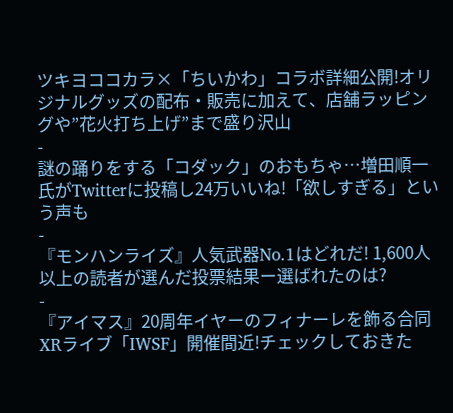ツキヨココカラ×「ちいかわ」コラボ詳細公開!オリジナルグッズの配布・販売に加えて、店舗ラッピングや”花火打ち上げ”まで盛り沢山
-
謎の踊りをする「コダック」のおもちゃ…増田順一氏がTwitterに投稿し24万いいね!「欲しすぎる」という声も
-
『モンハンライズ』人気武器No.1はどれだ! 1,600人以上の読者が選んだ投票結果ー選ばれたのは?
-
『アイマス』20周年イヤーのフィナーレを飾る合同XRライブ「IWSF」開催間近!チェックしておきた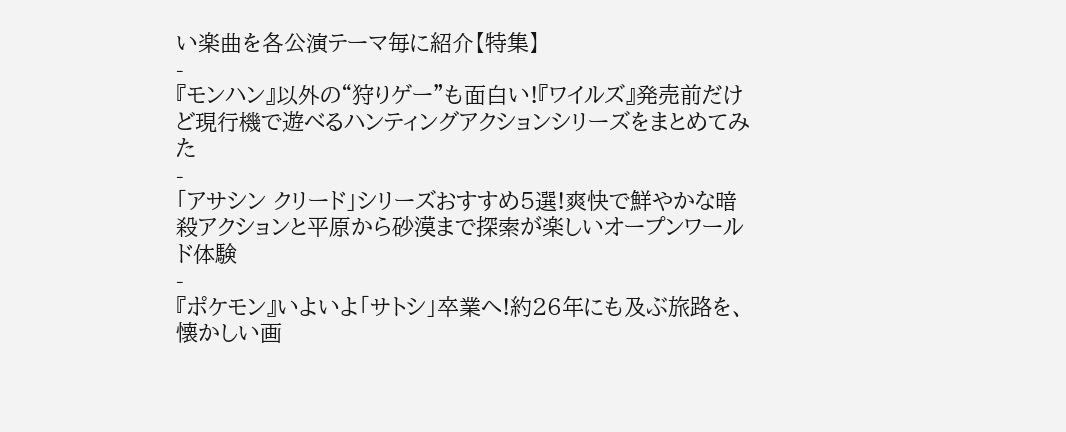い楽曲を各公演テーマ毎に紹介【特集】
-
『モンハン』以外の“狩りゲー”も面白い!『ワイルズ』発売前だけど現行機で遊べるハンティングアクションシリーズをまとめてみた
-
「アサシン クリード」シリーズおすすめ5選!爽快で鮮やかな暗殺アクションと平原から砂漠まで探索が楽しいオープンワールド体験
-
『ポケモン』いよいよ「サトシ」卒業へ!約26年にも及ぶ旅路を、懐かしい画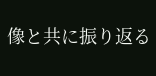像と共に振り返る